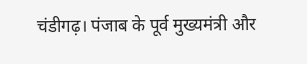चंडीगढ़। पंजाब के पूर्व मुख्यमंत्री और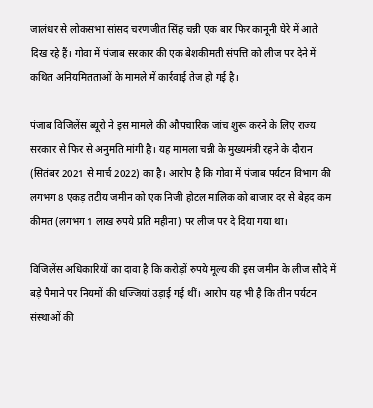जालंधर से लोकसभा सांसद चरणजीत सिंह चन्नी एक बार फिर कानूनी घेरे में आते दिख रहे हैं। गोवा में पंजाब सरकार की एक बेशकीमती संपत्ति को लीज पर देने में कथित अनियमितताओं के मामले में कार्रवाई तेज हो गई है।

पंजाब विजिलेंस ब्यूरो ने इस मामले की औपचारिक जांच शुरू करने के लिए राज्य सरकार से फिर से अनुमति मांगी है। यह मामला चन्नी के मुख्यमंत्री रहने के दौरान (सितंबर 2021 से मार्च 2022) का है। आरोप है कि गोवा में पंजाब पर्यटन विभाग की लगभग 8 एकड़ तटीय जमीन को एक निजी होटल मालिक को बाजार दर से बेहद कम कीमत (लगभग 1 लाख रुपये प्रति महीना) पर लीज पर दे दिया गया था।

विजिलेंस अधिकारियों का दावा है कि करोड़ों रुपये मूल्य की इस जमीन के लीज सौदे में बड़े पैमाने पर नियमों की धज्जियां उड़ाई गई थीं। आरोप यह भी है कि तीन पर्यटन संस्थाओं की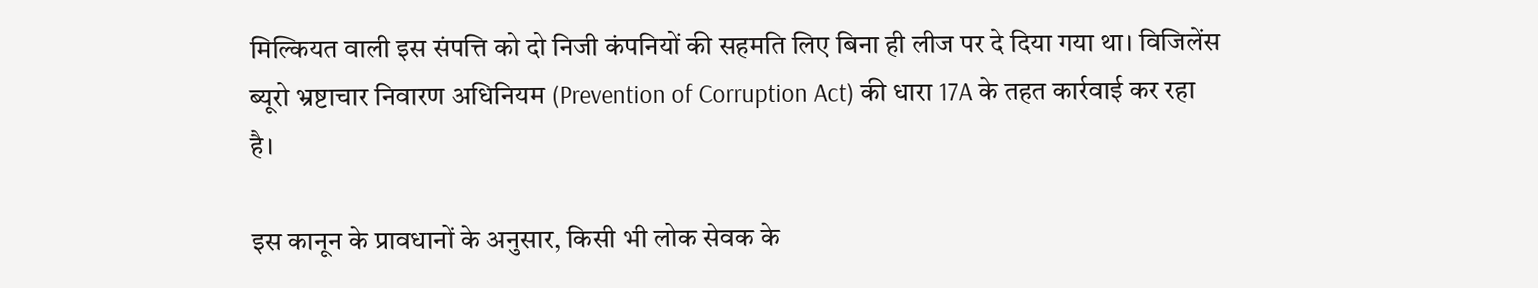मिल्कियत वाली इस संपत्ति को दो निजी कंपनियों की सहमति लिए बिना ही लीज पर दे दिया गया था। विजिलेंस ब्यूरो भ्रष्टाचार निवारण अधिनियम (Prevention of Corruption Act) की धारा 17A के तहत कार्रवाई कर रहा है।

इस कानून के प्रावधानों के अनुसार, किसी भी लोक सेवक के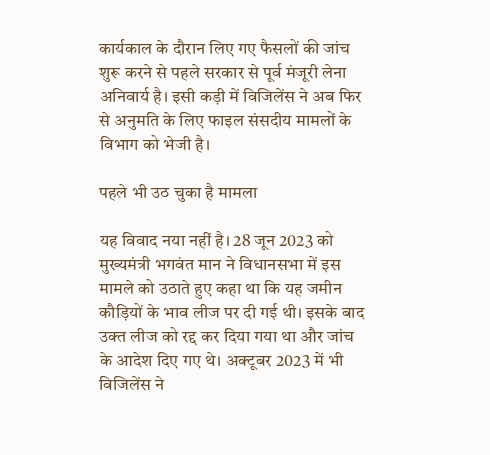कार्यकाल के दौरान लिए गए फैसलों की जांच शुरू करने से पहले सरकार से पूर्व मंजूरी लेना अनिवार्य है। इसी कड़ी में विजिलेंस ने अब फिर से अनुमति के लिए फाइल संसदीय मामलों के विभाग को भेजी है।

पहले भी उठ चुका है मामला

यह विवाद नया नहीं है। 28 जून 2023 को मुख्यमंत्री भगवंत मान ने विधानसभा में इस मामले को उठाते हुए कहा था कि यह जमीन कौड़ियों के भाव लीज पर दी गई थी। इसके बाद उक्त लीज को रद्द कर दिया गया था और जांच के आदेश दिए गए थे। अक्टूबर 2023 में भी विजिलेंस ने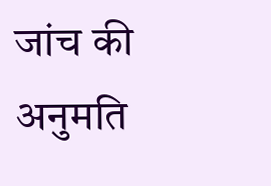जांच की अनुमति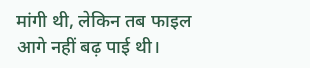मांगी थी, लेकिन तब फाइल आगे नहीं बढ़ पाई थी।